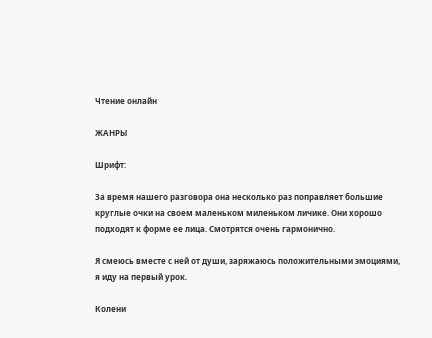Чтение онлайн

ЖАНРЫ

Шрифт:

За время нашего разговора она несколько раз поправляет большие круглые очки на своем маленьком миленьком личике. Они хорошо подходят к форме ее лица. Смотрятся очень гармонично.

Я смеюсь вместе с ней от души, заряжаюсь положительными эмоциями, я иду на первый урок.

Колени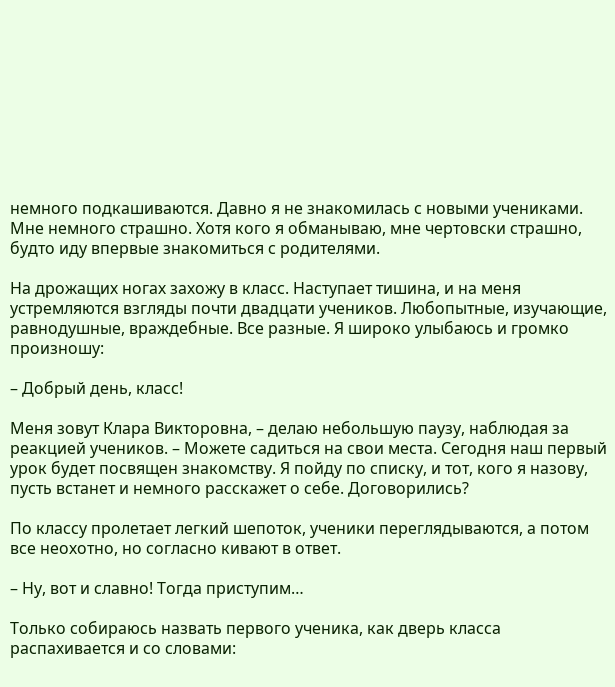немного подкашиваются. Давно я не знакомилась с новыми учениками. Мне немного страшно. Хотя кого я обманываю, мне чертовски страшно, будто иду впервые знакомиться с родителями.

На дрожащих ногах захожу в класс. Наступает тишина, и на меня устремляются взгляды почти двадцати учеников. Любопытные, изучающие, равнодушные, враждебные. Все разные. Я широко улыбаюсь и громко произношу:

– Добрый день, класс!

Меня зовут Клара Викторовна, – делаю небольшую паузу, наблюдая за реакцией учеников. – Можете садиться на свои места. Сегодня наш первый урок будет посвящен знакомству. Я пойду по списку, и тот, кого я назову, пусть встанет и немного расскажет о себе. Договорились?

По классу пролетает легкий шепоток, ученики переглядываются, а потом все неохотно, но согласно кивают в ответ.

– Ну, вот и славно! Тогда приступим…

Только собираюсь назвать первого ученика, как дверь класса распахивается и со словами: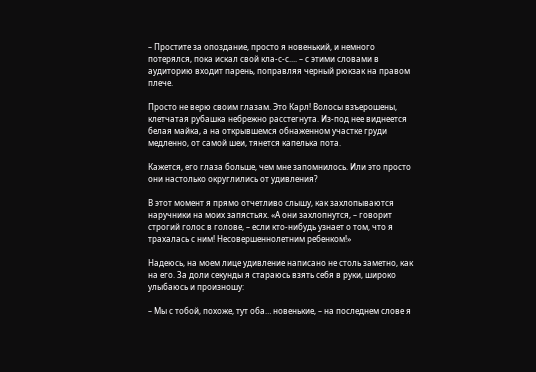– Простите за опоздание, просто я новенький, и немного потерялся, пока искал свой кла-с-с.... – с этими словами в аудиторию входит парень, поправляя черный рюкзак на правом плече.

Просто не верю своим глазам. Это Карл! Волосы взъерошены, клетчатая рубашка небрежно расстегнута. Из-под нее виднеется белая майка, а на открывшемся обнаженном участке груди медленно, от самой шеи, тянется капелька пота.

Кажется, его глаза больше, чем мне запомнилось. Или это просто они настолько округлились от удивления?

В этот момент я прямо отчетливо слышу, как захлопываются наручники на моих запястьях. «А они захлопнутся, – говорит строгий голос в голове, – если кто-нибудь узнает о том, что я трахалась с ним! Несовершеннолетним ребенком!»

Надеюсь, на моем лице удивление написано не столь заметно, как на его. За доли секунды я стараюсь взять себя в руки, широко улыбаюсь и произношу:

– Мы с тобой, похоже, тут оба… новенькие, – на последнем слове я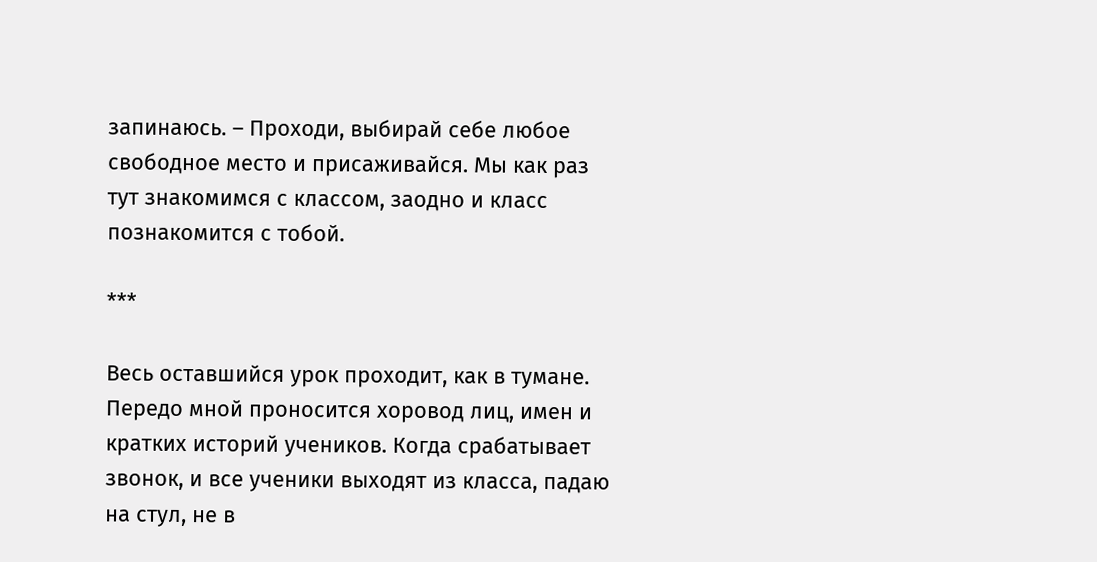запинаюсь. – Проходи, выбирай себе любое свободное место и присаживайся. Мы как раз тут знакомимся с классом, заодно и класс познакомится с тобой.

***

Весь оставшийся урок проходит, как в тумане. Передо мной проносится хоровод лиц, имен и кратких историй учеников. Когда срабатывает звонок, и все ученики выходят из класса, падаю на стул, не в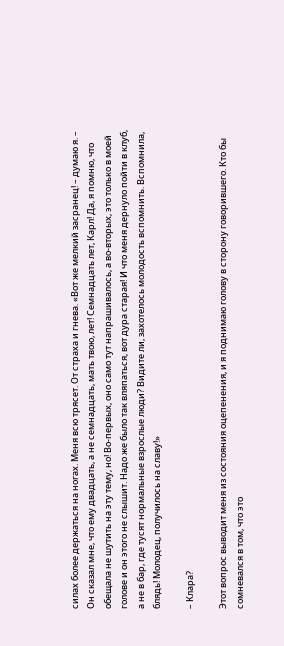силах более держаться на ногах. Меня всю трясет. От страха и гнева. «Вот же мелкий засранец! – думаю я. – Он сказал мне, что ему двадцать, а не семнадцать, мать твою, лет! Семнадцать лет, Карл! Да, я помню, что обещала не шутить на эту тему, но! Во-первых, оно само тут напрашивалось, а во-вторых, это только в моей голове и он этого не слышит. Надо же было так вляпаться, вот дура старая! И что меня дернуло пойти в клуб, а не в бар, где тусят нормальные взрослые люди? Видите ли, захотелось молодость вспомнить. Вспомнила, блядь! Молодец, получилось на славу!»

– Клара?

Этот вопрос выводит меня из состояния оцепенения, и я поднимаю голову в сторону говорившего. Кто бы сомневался в том, что это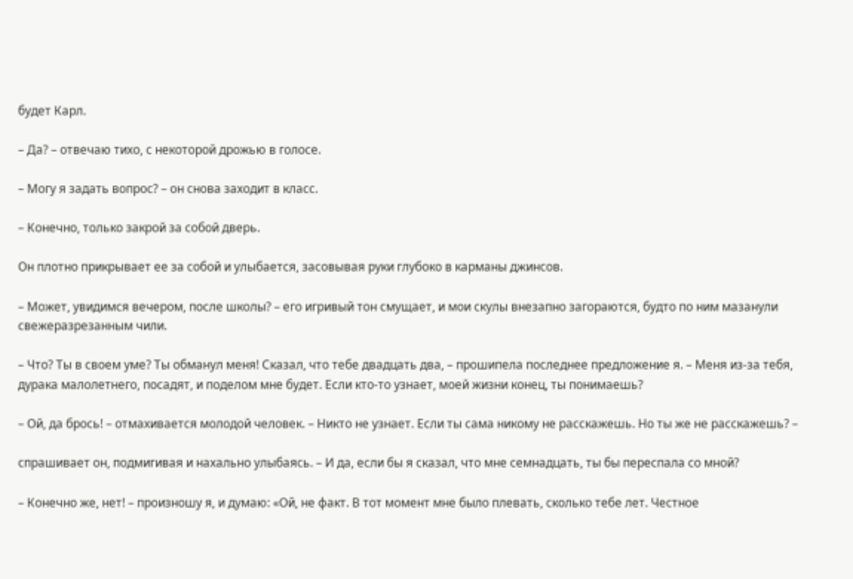будет Карл.

– Да? – отвечаю тихо, с некоторой дрожью в голосе.

– Могу я задать вопрос? – он снова заходит в класс.

– Конечно, только закрой за собой дверь.

Он плотно прикрывает ее за собой и улыбается, засовывая руки глубоко в карманы джинсов.

– Может, увидимся вечером, после школы? – его игривый тон смущает, и мои скулы внезапно загораются, будто по ним мазанули свежеразрезанным чили.

– Что? Ты в своем уме? Ты обманул меня! Сказал, что тебе двадцать два, – прошипела последнее предложение я. – Меня из-за тебя, дурака малолетнего, посадят, и поделом мне будет. Если кто-то узнает, моей жизни конец, ты понимаешь?

– Ой, да брось! – отмахивается молодой человек. – Никто не узнает. Если ты сама никому не расскажешь. Но ты же не расскажешь? –

спрашивает он, подмигивая и нахально улыбаясь. – И да, если бы я сказал, что мне семнадцать, ты бы переспала со мной?

– Конечно же, нет! – произношу я, и думаю: «Ой, не факт. В тот момент мне было плевать, сколько тебе лет. Честное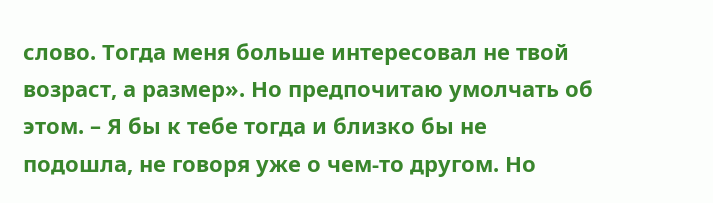слово. Тогда меня больше интересовал не твой возраст, а размер». Но предпочитаю умолчать об этом. – Я бы к тебе тогда и близко бы не подошла, не говоря уже о чем-то другом. Но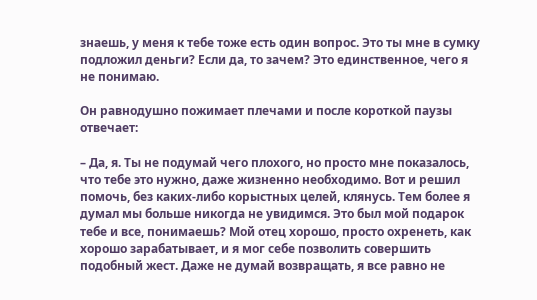знаешь, у меня к тебе тоже есть один вопрос. Это ты мне в сумку подложил деньги? Если да, то зачем? Это единственное, чего я не понимаю.

Он равнодушно пожимает плечами и после короткой паузы отвечает:

– Да, я. Ты не подумай чего плохого, но просто мне показалось, что тебе это нужно, даже жизненно необходимо. Вот и решил помочь, без каких-либо корыстных целей, клянусь. Тем более я думал мы больше никогда не увидимся. Это был мой подарок тебе и все, понимаешь? Мой отец хорошо, просто охренеть, как хорошо зарабатывает, и я мог себе позволить совершить подобный жест. Даже не думай возвращать, я все равно не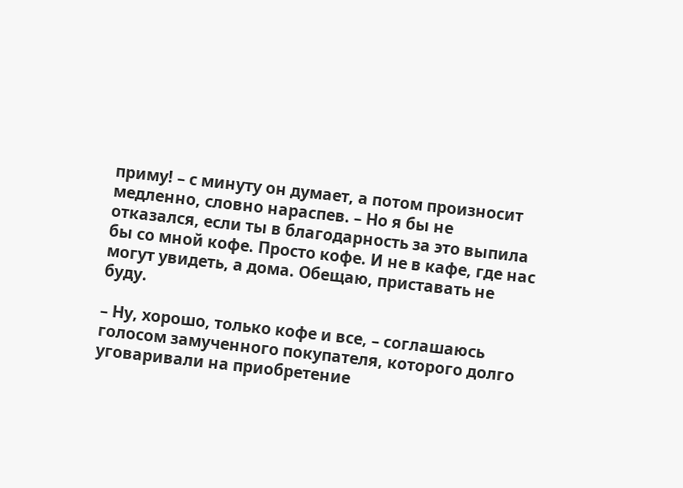приму! – с минуту он думает, а потом произносит медленно, словно нараспев. – Но я бы не отказался, если ты в благодарность за это выпила бы со мной кофе. Просто кофе. И не в кафе, где нас могут увидеть, а дома. Обещаю, приставать не буду.

– Ну, хорошо, только кофе и все, – соглашаюсь голосом замученного покупателя, которого долго уговаривали на приобретение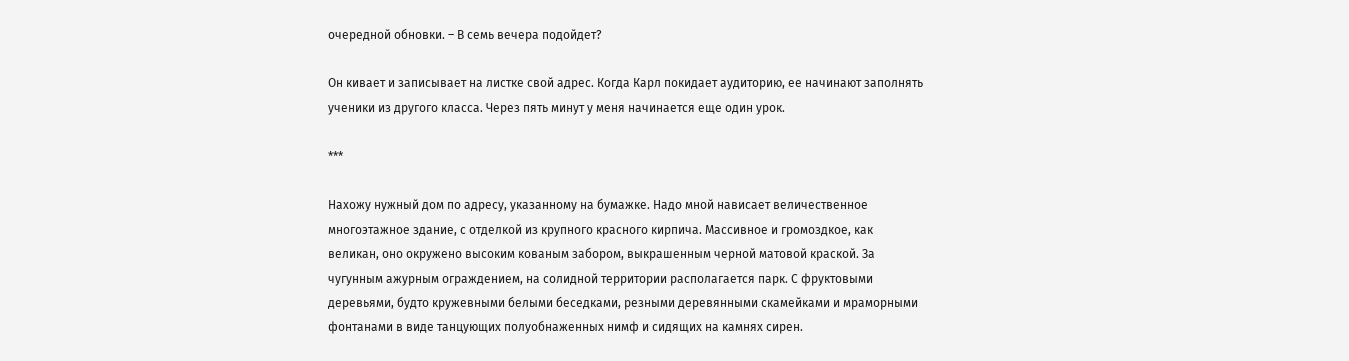очередной обновки. – В семь вечера подойдет?

Он кивает и записывает на листке свой адрес. Когда Карл покидает аудиторию, ее начинают заполнять ученики из другого класса. Через пять минут у меня начинается еще один урок.

***

Нахожу нужный дом по адресу, указанному на бумажке. Надо мной нависает величественное многоэтажное здание, с отделкой из крупного красного кирпича. Массивное и громоздкое, как великан, оно окружено высоким кованым забором, выкрашенным черной матовой краской. За чугунным ажурным ограждением, на солидной территории располагается парк. С фруктовыми деревьями, будто кружевными белыми беседками, резными деревянными скамейками и мраморными фонтанами в виде танцующих полуобнаженных нимф и сидящих на камнях сирен.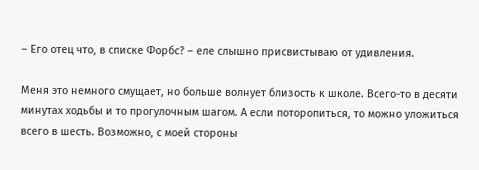– Его отец что, в списке Форбс? – еле слышно присвистываю от удивления.

Меня это немного смущает, но больше волнует близость к школе. Всего-то в десяти минутах ходьбы и то прогулочным шагом. А если поторопиться, то можно уложиться всего в шесть. Возможно, с моей стороны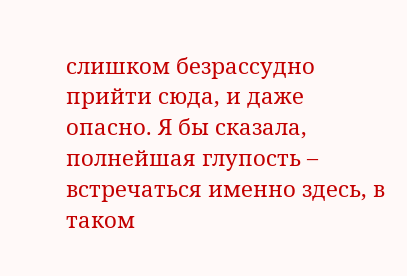слишком безрассудно прийти сюда, и даже опасно. Я бы сказала, полнейшая глупость – встречаться именно здесь, в таком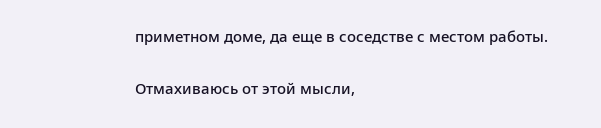приметном доме, да еще в соседстве с местом работы.

Отмахиваюсь от этой мысли,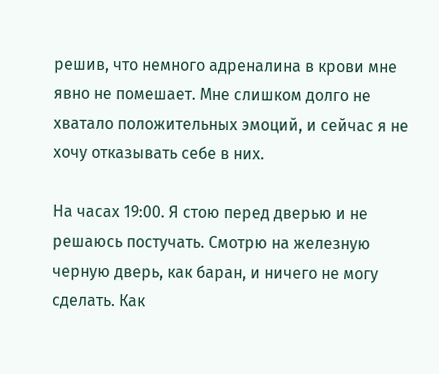решив, что немного адреналина в крови мне явно не помешает. Мне слишком долго не хватало положительных эмоций, и сейчас я не хочу отказывать себе в них.

На часах 19:00. Я стою перед дверью и не решаюсь постучать. Смотрю на железную черную дверь, как баран, и ничего не могу сделать. Как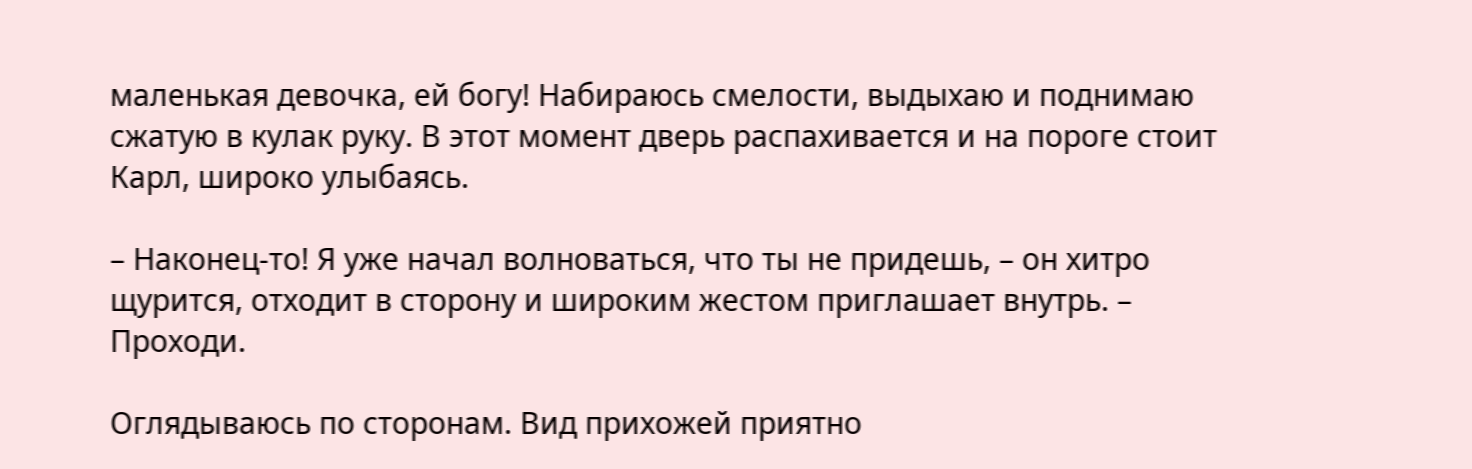маленькая девочка, ей богу! Набираюсь смелости, выдыхаю и поднимаю сжатую в кулак руку. В этот момент дверь распахивается и на пороге стоит Карл, широко улыбаясь.

– Наконец-то! Я уже начал волноваться, что ты не придешь, – он хитро щурится, отходит в сторону и широким жестом приглашает внутрь. – Проходи.

Оглядываюсь по сторонам. Вид прихожей приятно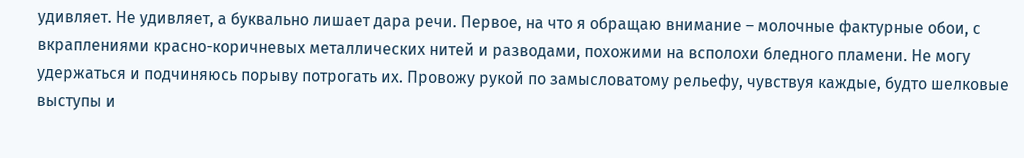удивляет. Не удивляет, а буквально лишает дара речи. Первое, на что я обращаю внимание – молочные фактурные обои, с вкраплениями красно-коричневых металлических нитей и разводами, похожими на всполохи бледного пламени. Не могу удержаться и подчиняюсь порыву потрогать их. Провожу рукой по замысловатому рельефу, чувствуя каждые, будто шелковые выступы и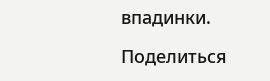впадинки.

Поделиться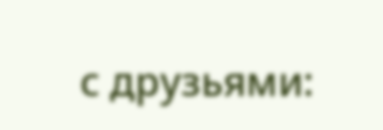с друзьями: